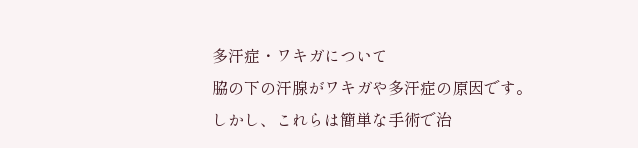多汗症・ワキガについて
脇の下の汗腺がワキガや多汗症の原因です。
しかし、これらは簡単な手術で治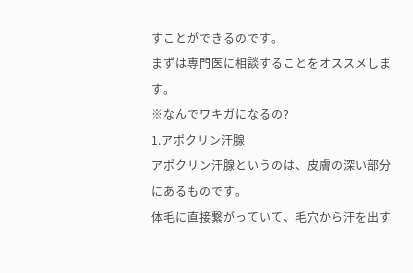すことができるのです。
まずは専門医に相談することをオススメします。
※なんでワキガになるの?
1.アポクリン汗腺
アポクリン汗腺というのは、皮膚の深い部分にあるものです。
体毛に直接繋がっていて、毛穴から汗を出す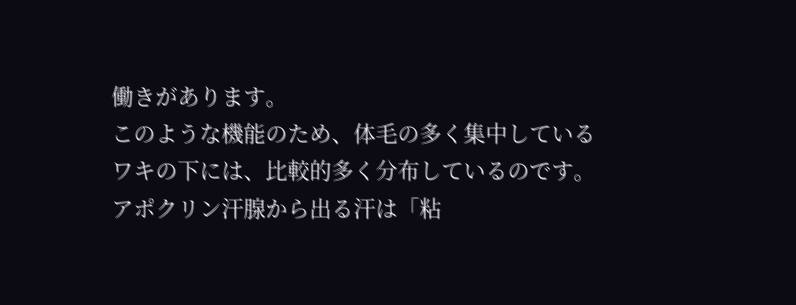働きがあります。
このような機能のため、体毛の多く集中している
ワキの下には、比較的多く分布しているのです。
アポクリン汗腺から出る汗は「粘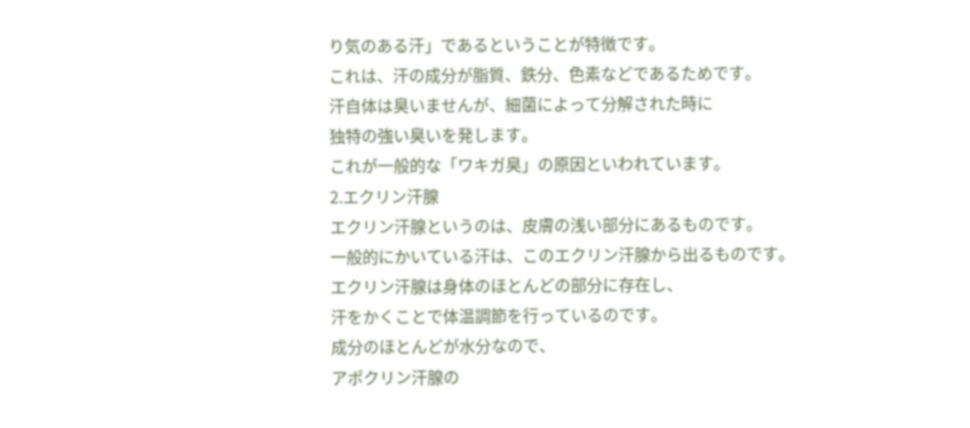り気のある汗」であるということが特徴です。
これは、汗の成分が脂質、鉄分、色素などであるためです。
汗自体は臭いませんが、細菌によって分解された時に
独特の強い臭いを発します。
これが一般的な「ワキガ臭」の原因といわれています。
2.エクリン汗腺
エクリン汗腺というのは、皮膚の浅い部分にあるものです。
一般的にかいている汗は、このエクリン汗腺から出るものです。
エクリン汗腺は身体のほとんどの部分に存在し、
汗をかくことで体温調節を行っているのです。
成分のほとんどが水分なので、
アポクリン汗腺の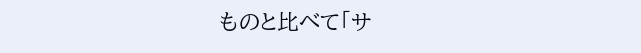ものと比べて「サ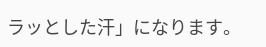ラッとした汗」になります。